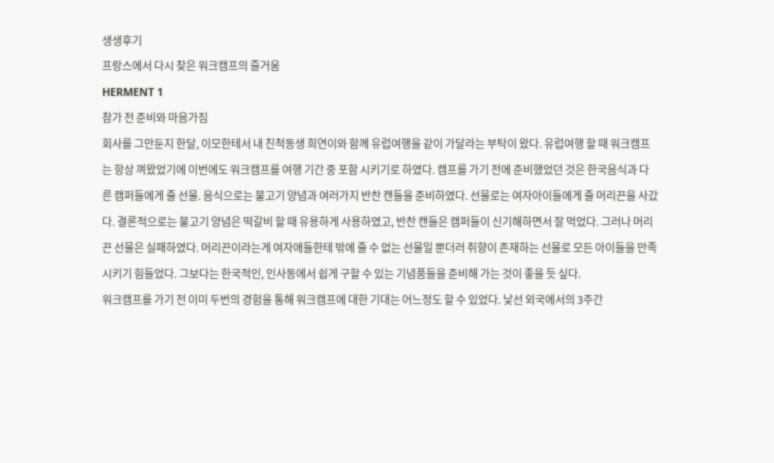생생후기
프랑스에서 다시 찾은 워크캠프의 즐거움
HERMENT 1
참가 전 준비와 마음가짐
회사를 그만둔지 한달, 이모한테서 내 친척동생 희연이와 함께 유럽여행을 같이 가달라는 부탁이 왔다. 유럽여행 할 때 워크캠프는 항상 껴왔었기에 이번에도 워크캠프를 여행 기간 중 포함 시키기로 하였다. 캠프를 가기 전에 준비했었던 것은 한국음식과 다른 캠퍼들에게 줄 선물. 음식으로는 불고기 양념과 여러가지 반찬 캔들을 준비하였다. 선물로는 여자아이들에게 줄 머리끈을 사갔다. 결론적으로는 불고기 양념은 떡갈비 할 때 유용하게 사용하였고, 반찬 캔들은 캠퍼들이 신기해하면서 잘 먹었다. 그러나 머리끈 선물은 실패하였다. 머리끈이라는게 여자애들한테 밖에 줄 수 없는 선물일 뿐더러 취향이 존재하는 선물로 모든 아이들을 만족시키기 힘들었다. 그보다는 한국적인, 인사동에서 쉽게 구할 수 있는 기념품들을 준비해 가는 것이 좋을 듯 싶다.
워크캠프를 가기 전 이미 두번의 경험을 통해 워크캠프에 대한 기대는 어느정도 할 수 있었다. 낯선 외국에서의 3주간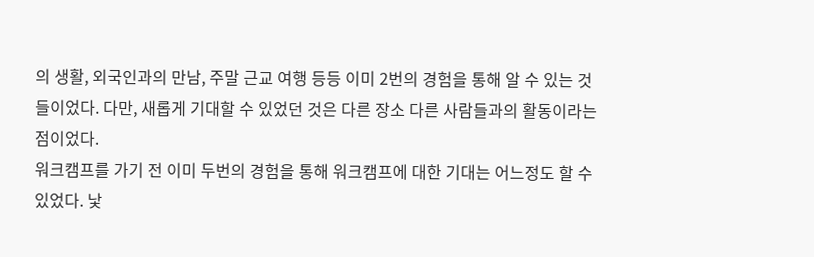의 생활, 외국인과의 만남, 주말 근교 여행 등등 이미 2번의 경험을 통해 알 수 있는 것들이었다. 다만, 새롭게 기대할 수 있었던 것은 다른 장소 다른 사람들과의 활동이라는 점이었다.
워크캠프를 가기 전 이미 두번의 경험을 통해 워크캠프에 대한 기대는 어느정도 할 수 있었다. 낯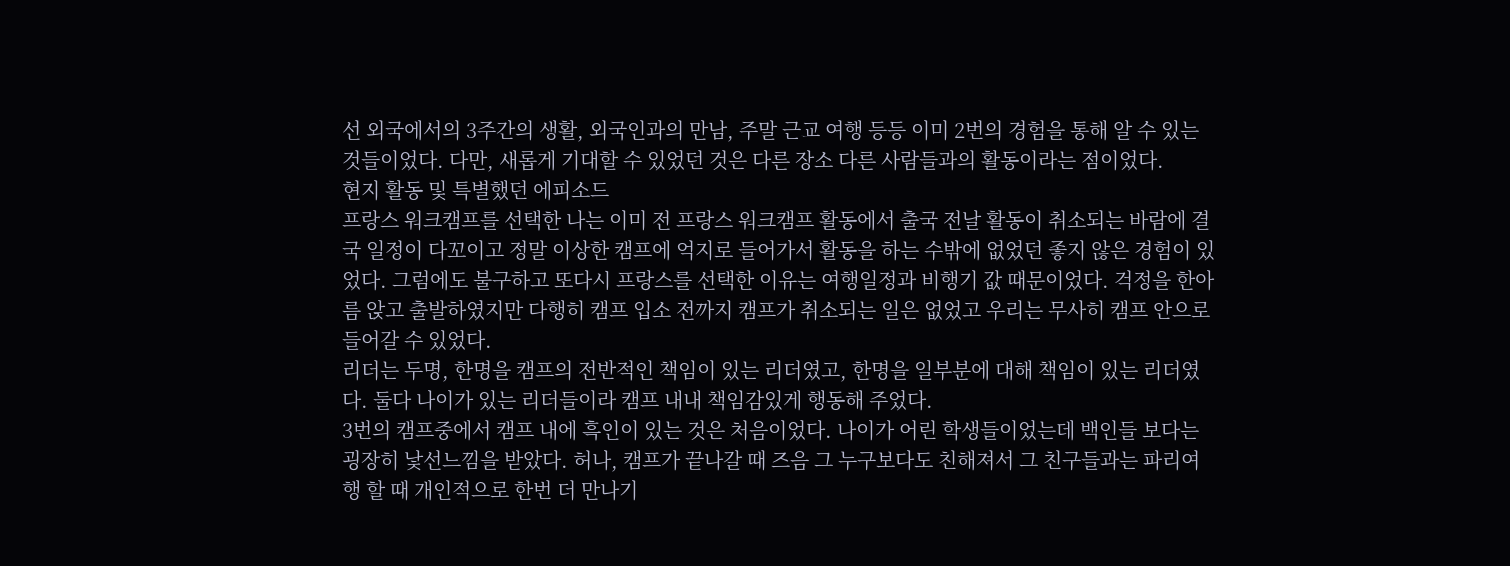선 외국에서의 3주간의 생활, 외국인과의 만남, 주말 근교 여행 등등 이미 2번의 경험을 통해 알 수 있는 것들이었다. 다만, 새롭게 기대할 수 있었던 것은 다른 장소 다른 사람들과의 활동이라는 점이었다.
현지 활동 및 특별했던 에피소드
프랑스 워크캠프를 선택한 나는 이미 전 프랑스 워크캠프 활동에서 출국 전날 활동이 취소되는 바람에 결국 일정이 다꼬이고 정말 이상한 캠프에 억지로 들어가서 활동을 하는 수밖에 없었던 좋지 않은 경험이 있었다. 그럼에도 불구하고 또다시 프랑스를 선택한 이유는 여행일정과 비행기 값 때문이었다. 걱정을 한아름 앉고 출발하였지만 다행히 캠프 입소 전까지 캠프가 취소되는 일은 없었고 우리는 무사히 캠프 안으로 들어갈 수 있었다.
리더는 두명, 한명을 캠프의 전반적인 책임이 있는 리더였고, 한명을 일부분에 대해 책임이 있는 리더였다. 둘다 나이가 있는 리더들이라 캠프 내내 책임감있게 행동해 주었다.
3번의 캠프중에서 캠프 내에 흑인이 있는 것은 처음이었다. 나이가 어린 학생들이었는데 백인들 보다는 굉장히 낯선느낌을 받았다. 허나, 캠프가 끝나갈 때 즈음 그 누구보다도 친해져서 그 친구들과는 파리여행 할 때 개인적으로 한번 더 만나기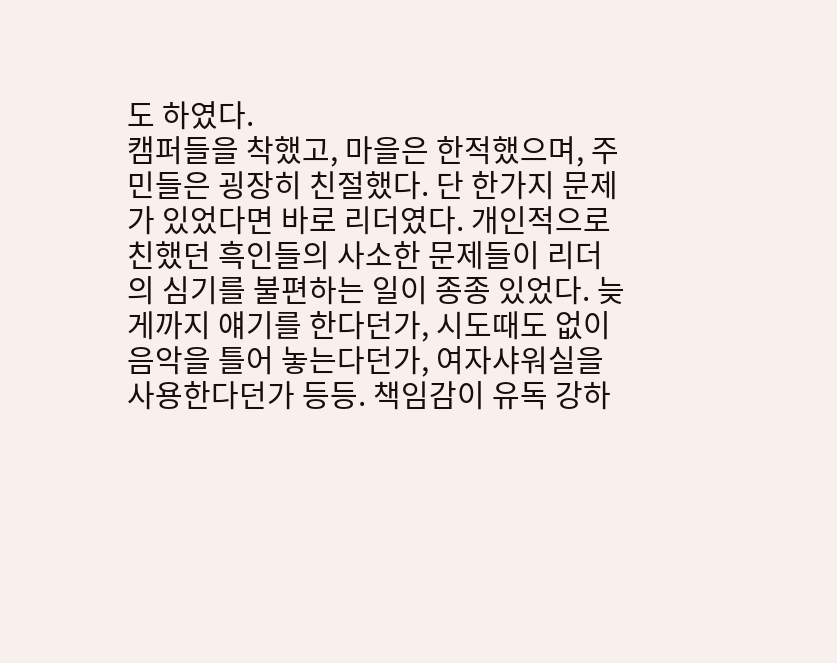도 하였다.
캠퍼들을 착했고, 마을은 한적했으며, 주민들은 굉장히 친절했다. 단 한가지 문제가 있었다면 바로 리더였다. 개인적으로 친했던 흑인들의 사소한 문제들이 리더의 심기를 불편하는 일이 종종 있었다. 늦게까지 얘기를 한다던가, 시도때도 없이 음악을 틀어 놓는다던가, 여자샤워실을 사용한다던가 등등. 책임감이 유독 강하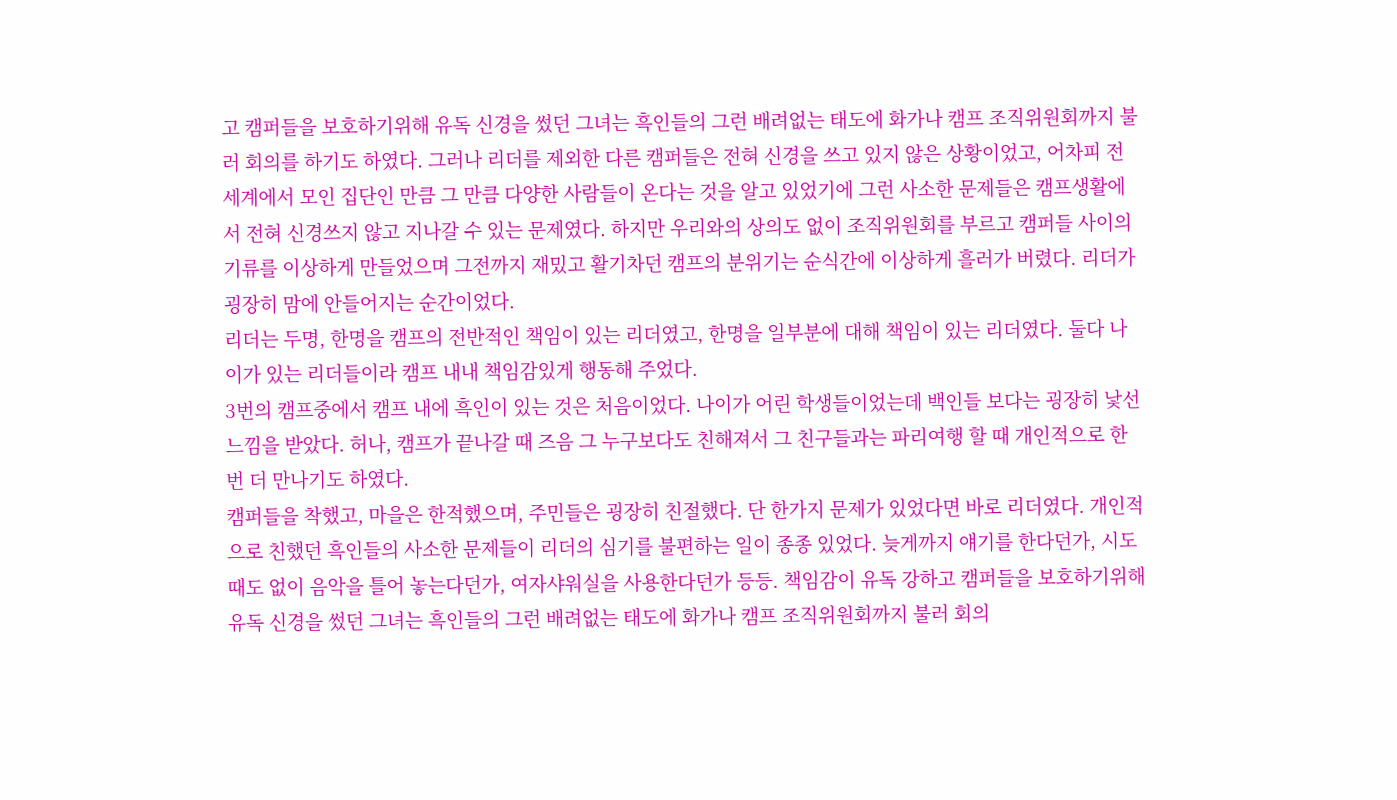고 캠퍼들을 보호하기위해 유독 신경을 썼던 그녀는 흑인들의 그런 배려없는 태도에 화가나 캠프 조직위원회까지 불러 회의를 하기도 하였다. 그러나 리더를 제외한 다른 캠퍼들은 전혀 신경을 쓰고 있지 않은 상황이었고, 어차피 전세계에서 모인 집단인 만큼 그 만큼 다양한 사람들이 온다는 것을 알고 있었기에 그런 사소한 문제들은 캠프생활에서 전혀 신경쓰지 않고 지나갈 수 있는 문제였다. 하지만 우리와의 상의도 없이 조직위원회를 부르고 캠퍼들 사이의 기류를 이상하게 만들었으며 그전까지 재밌고 활기차던 캠프의 분위기는 순식간에 이상하게 흘러가 버렸다. 리더가 굉장히 맘에 안들어지는 순간이었다.
리더는 두명, 한명을 캠프의 전반적인 책임이 있는 리더였고, 한명을 일부분에 대해 책임이 있는 리더였다. 둘다 나이가 있는 리더들이라 캠프 내내 책임감있게 행동해 주었다.
3번의 캠프중에서 캠프 내에 흑인이 있는 것은 처음이었다. 나이가 어린 학생들이었는데 백인들 보다는 굉장히 낯선느낌을 받았다. 허나, 캠프가 끝나갈 때 즈음 그 누구보다도 친해져서 그 친구들과는 파리여행 할 때 개인적으로 한번 더 만나기도 하였다.
캠퍼들을 착했고, 마을은 한적했으며, 주민들은 굉장히 친절했다. 단 한가지 문제가 있었다면 바로 리더였다. 개인적으로 친했던 흑인들의 사소한 문제들이 리더의 심기를 불편하는 일이 종종 있었다. 늦게까지 얘기를 한다던가, 시도때도 없이 음악을 틀어 놓는다던가, 여자샤워실을 사용한다던가 등등. 책임감이 유독 강하고 캠퍼들을 보호하기위해 유독 신경을 썼던 그녀는 흑인들의 그런 배려없는 태도에 화가나 캠프 조직위원회까지 불러 회의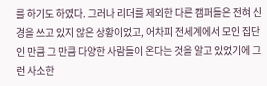를 하기도 하였다. 그러나 리더를 제외한 다른 캠퍼들은 전혀 신경을 쓰고 있지 않은 상황이었고, 어차피 전세계에서 모인 집단인 만큼 그 만큼 다양한 사람들이 온다는 것을 알고 있었기에 그런 사소한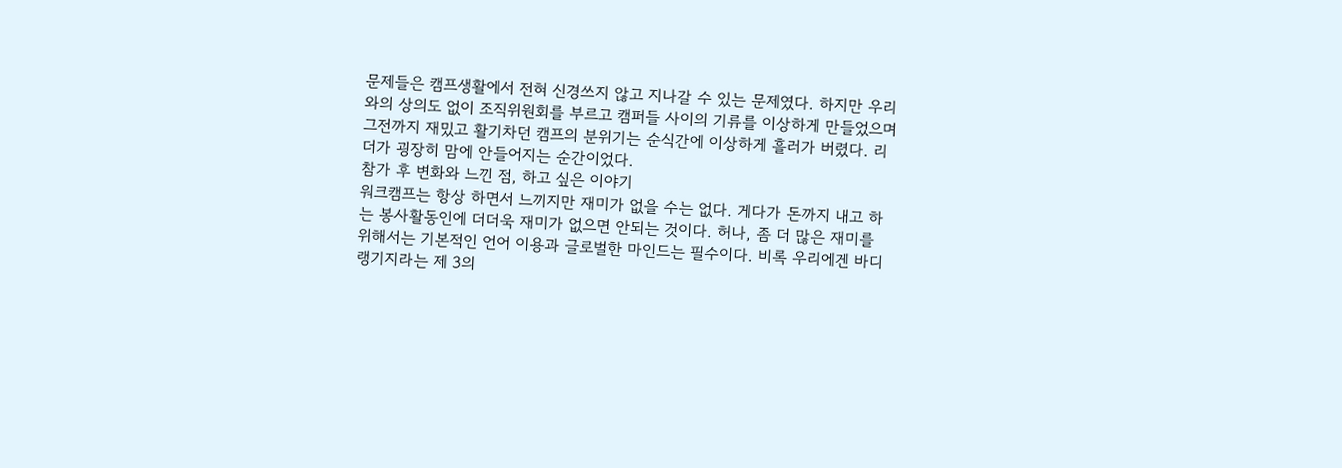문제들은 캠프생활에서 전혀 신경쓰지 않고 지나갈 수 있는 문제였다. 하지만 우리와의 상의도 없이 조직위원회를 부르고 캠퍼들 사이의 기류를 이상하게 만들었으며 그전까지 재밌고 활기차던 캠프의 분위기는 순식간에 이상하게 흘러가 버렸다. 리더가 굉장히 맘에 안들어지는 순간이었다.
참가 후 변화와 느낀 점, 하고 싶은 이야기
워크캠프는 항상 하면서 느끼지만 재미가 없을 수는 없다. 게다가 돈까지 내고 하는 봉사활동인에 더더욱 재미가 없으면 안되는 것이다. 허나, 좀 더 많은 재미를 위해서는 기본적인 언어 이용과 글로벌한 마인드는 필수이다. 비록 우리에겐 바디랭기지라는 제 3의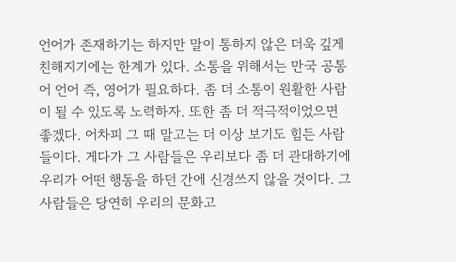언어가 존재하기는 하지만 말이 통하지 않은 더욱 깊게 친해지기에는 한계가 있다. 소통을 위해서는 만국 공통어 언어 즉, 영어가 필요하다. 좀 더 소통이 원활한 사람이 될 수 있도록 노력하자. 또한 좀 더 적극적이었으면 좋겠다. 어차피 그 때 말고는 더 이상 보기도 힘든 사람들이다. 게다가 그 사람들은 우리보다 좀 더 관대하기에 우리가 어떤 행동을 하던 간에 신경쓰지 않을 것이다. 그사람들은 당연히 우리의 문화고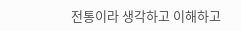전통이라 생각하고 이해하고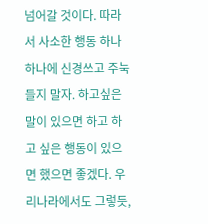넘어갈 것이다. 따라서 사소한 행동 하나하나에 신경쓰고 주눅들지 말자. 하고싶은 말이 있으면 하고 하고 싶은 행동이 있으면 했으면 좋겠다. 우리나라에서도 그렇듯,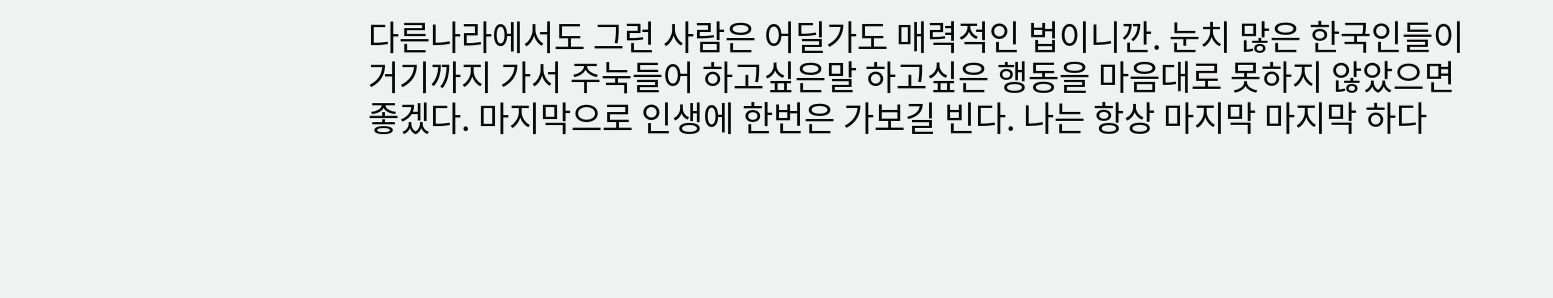다른나라에서도 그런 사람은 어딜가도 매력적인 법이니깐. 눈치 많은 한국인들이 거기까지 가서 주눅들어 하고싶은말 하고싶은 행동을 마음대로 못하지 않았으면 좋겠다. 마지막으로 인생에 한번은 가보길 빈다. 나는 항상 마지막 마지막 하다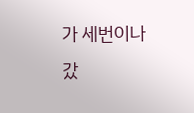가 세번이나 갔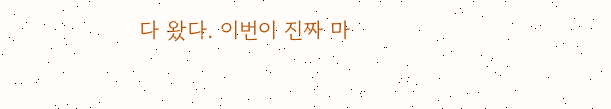다 왔다. 이번이 진짜 마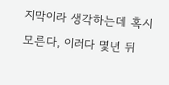지막이라 생각하는데 혹시 모른다, 이러다 몇년 뒤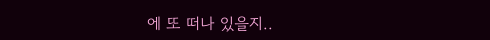에 또 떠나 있을지..